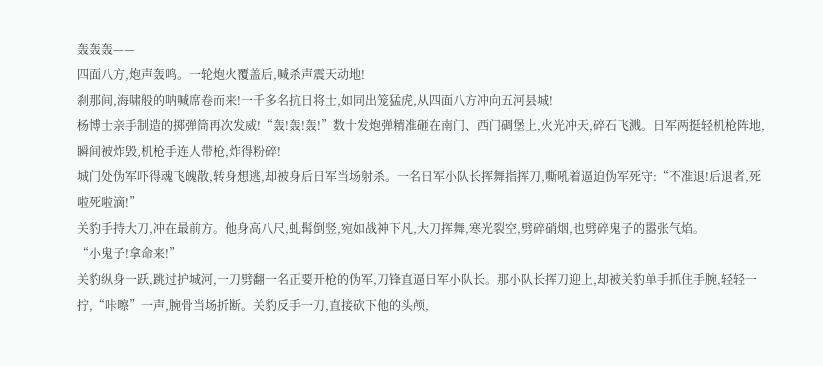轰轰轰——
四面八方,炮声轰鸣。一轮炮火覆盖后,喊杀声震天动地!
刹那间,海啸般的呐喊席卷而来!一千多名抗日将士,如同出笼猛虎,从四面八方冲向五河县城!
杨博士亲手制造的掷弹筒再次发威!“轰!轰!轰!”数十发炮弹精准砸在南门、西门碉堡上,火光冲天,碎石飞溅。日军两挺轻机枪阵地,瞬间被炸毁,机枪手连人带枪,炸得粉碎!
城门处伪军吓得魂飞魄散,转身想逃,却被身后日军当场射杀。一名日军小队长挥舞指挥刀,嘶吼着逼迫伪军死守:“不准退!后退者,死啦死啦滴!”
关豹手持大刀,冲在最前方。他身高八尺,虬髯倒竖,宛如战神下凡,大刀挥舞,寒光裂空,劈碎硝烟,也劈碎鬼子的嚣张气焰。
“小鬼子!拿命来!”
关豹纵身一跃,跳过护城河,一刀劈翻一名正要开枪的伪军,刀锋直逼日军小队长。那小队长挥刀迎上,却被关豹单手抓住手腕,轻轻一拧,“咔嚓”一声,腕骨当场折断。关豹反手一刀,直接砍下他的头颅,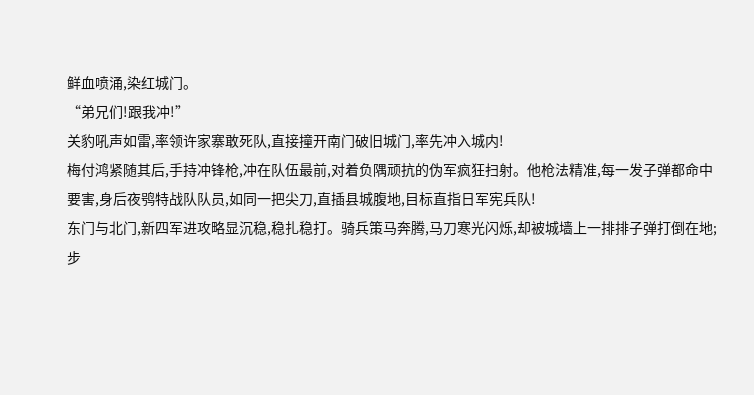鲜血喷涌,染红城门。
“弟兄们!跟我冲!”
关豹吼声如雷,率领许家寨敢死队,直接撞开南门破旧城门,率先冲入城内!
梅付鸿紧随其后,手持冲锋枪,冲在队伍最前,对着负隅顽抗的伪军疯狂扫射。他枪法精准,每一发子弹都命中要害,身后夜鸮特战队队员,如同一把尖刀,直插县城腹地,目标直指日军宪兵队!
东门与北门,新四军进攻略显沉稳,稳扎稳打。骑兵策马奔腾,马刀寒光闪烁,却被城墙上一排排子弹打倒在地;步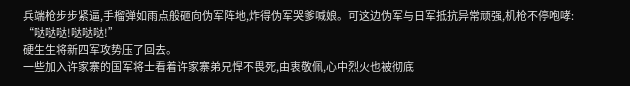兵端枪步步紧逼,手榴弹如雨点般砸向伪军阵地,炸得伪军哭爹喊娘。可这边伪军与日军抵抗异常顽强,机枪不停咆哮:
“哒哒哒!哒哒哒!”
硬生生将新四军攻势压了回去。
一些加入许家寨的国军将士看着许家寨弟兄悍不畏死,由衷敬佩,心中烈火也被彻底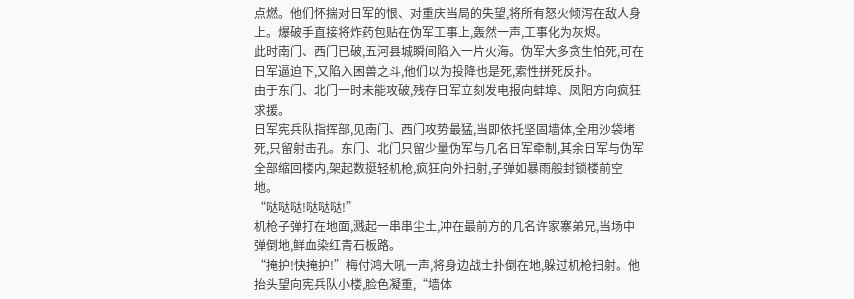点燃。他们怀揣对日军的恨、对重庆当局的失望,将所有怒火倾泻在敌人身上。爆破手直接将炸药包贴在伪军工事上,轰然一声,工事化为灰烬。
此时南门、西门已破,五河县城瞬间陷入一片火海。伪军大多贪生怕死,可在日军逼迫下,又陷入困兽之斗,他们以为投降也是死,索性拼死反扑。
由于东门、北门一时未能攻破,残存日军立刻发电报向蚌埠、凤阳方向疯狂求援。
日军宪兵队指挥部,见南门、西门攻势最猛,当即依托坚固墙体,全用沙袋堵死,只留射击孔。东门、北门只留少量伪军与几名日军牵制,其余日军与伪军全部缩回楼内,架起数挺轻机枪,疯狂向外扫射,子弹如暴雨般封锁楼前空地。
“哒哒哒!哒哒哒!”
机枪子弹打在地面,溅起一串串尘土,冲在最前方的几名许家寨弟兄,当场中弹倒地,鲜血染红青石板路。
“掩护!快掩护!”梅付鸿大吼一声,将身边战士扑倒在地,躲过机枪扫射。他抬头望向宪兵队小楼,脸色凝重,“墙体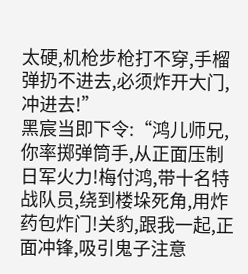太硬,机枪步枪打不穿,手榴弹扔不进去,必须炸开大门,冲进去!”
黑宸当即下令:“鸿儿师兄,你率掷弹筒手,从正面压制日军火力!梅付鸿,带十名特战队员,绕到楼垛死角,用炸药包炸门!关豹,跟我一起,正面冲锋,吸引鬼子注意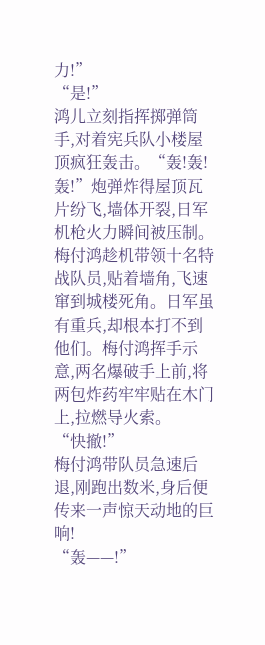力!”
“是!”
鸿儿立刻指挥掷弹筒手,对着宪兵队小楼屋顶疯狂轰击。“轰!轰!轰!”炮弹炸得屋顶瓦片纷飞,墙体开裂,日军机枪火力瞬间被压制。
梅付鸿趁机带领十名特战队员,贴着墙角,飞速窜到城楼死角。日军虽有重兵,却根本打不到他们。梅付鸿挥手示意,两名爆破手上前,将两包炸药牢牢贴在木门上,拉燃导火索。
“快撤!”
梅付鸿带队员急速后退,刚跑出数米,身后便传来一声惊天动地的巨响!
“轰——!”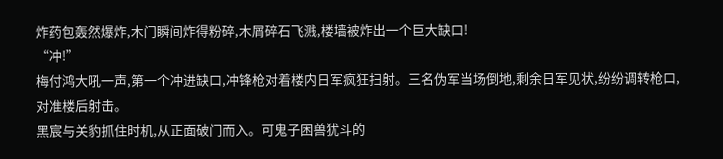炸药包轰然爆炸,木门瞬间炸得粉碎,木屑碎石飞溅,楼墙被炸出一个巨大缺口!
“冲!”
梅付鸿大吼一声,第一个冲进缺口,冲锋枪对着楼内日军疯狂扫射。三名伪军当场倒地,剩余日军见状,纷纷调转枪口,对准楼后射击。
黑宸与关豹抓住时机,从正面破门而入。可鬼子困兽犹斗的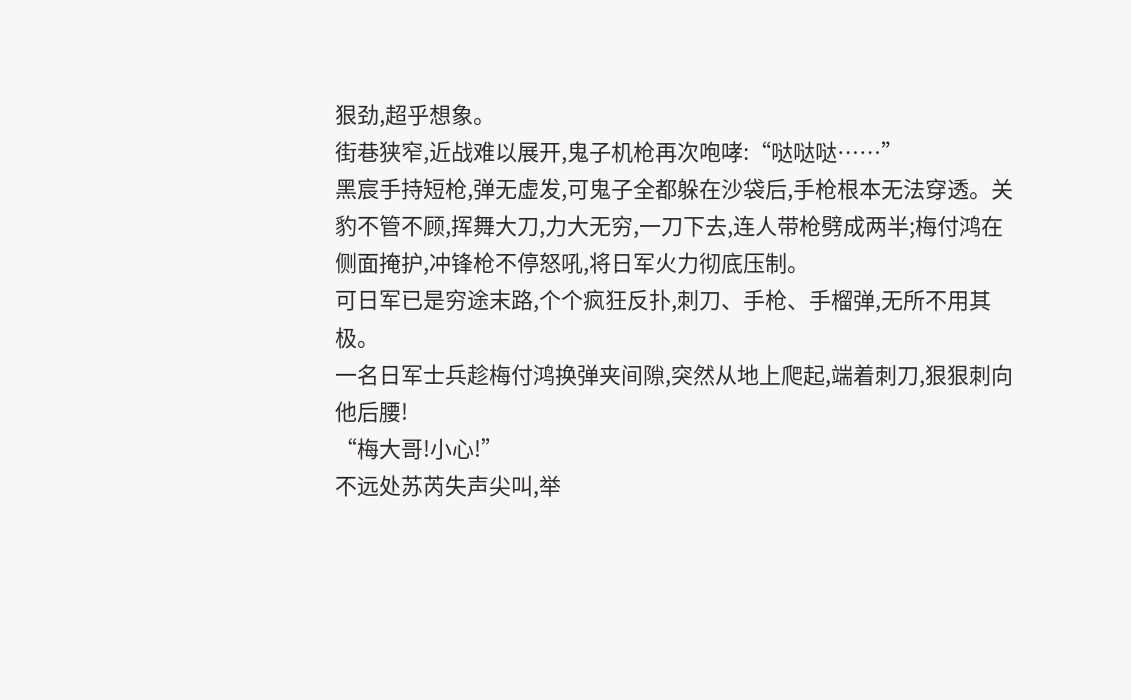狠劲,超乎想象。
街巷狭窄,近战难以展开,鬼子机枪再次咆哮:“哒哒哒……”
黑宸手持短枪,弹无虚发,可鬼子全都躲在沙袋后,手枪根本无法穿透。关豹不管不顾,挥舞大刀,力大无穷,一刀下去,连人带枪劈成两半;梅付鸿在侧面掩护,冲锋枪不停怒吼,将日军火力彻底压制。
可日军已是穷途末路,个个疯狂反扑,刺刀、手枪、手榴弹,无所不用其极。
一名日军士兵趁梅付鸿换弹夹间隙,突然从地上爬起,端着刺刀,狠狠刺向他后腰!
“梅大哥!小心!”
不远处苏芮失声尖叫,举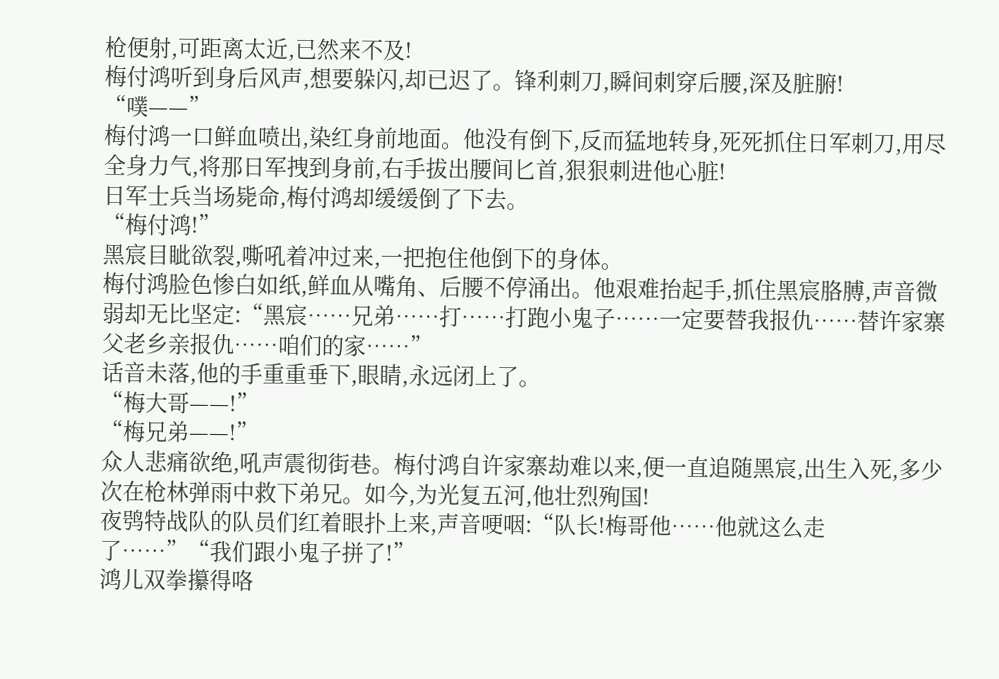枪便射,可距离太近,已然来不及!
梅付鸿听到身后风声,想要躲闪,却已迟了。锋利刺刀,瞬间刺穿后腰,深及脏腑!
“噗——”
梅付鸿一口鲜血喷出,染红身前地面。他没有倒下,反而猛地转身,死死抓住日军刺刀,用尽全身力气,将那日军拽到身前,右手拔出腰间匕首,狠狠刺进他心脏!
日军士兵当场毙命,梅付鸿却缓缓倒了下去。
“梅付鸿!”
黑宸目眦欲裂,嘶吼着冲过来,一把抱住他倒下的身体。
梅付鸿脸色惨白如纸,鲜血从嘴角、后腰不停涌出。他艰难抬起手,抓住黑宸胳膊,声音微弱却无比坚定:“黑宸……兄弟……打……打跑小鬼子……一定要替我报仇……替许家寨父老乡亲报仇……咱们的家……”
话音未落,他的手重重垂下,眼睛,永远闭上了。
“梅大哥——!”
“梅兄弟——!”
众人悲痛欲绝,吼声震彻街巷。梅付鸿自许家寨劫难以来,便一直追随黑宸,出生入死,多少次在枪林弹雨中救下弟兄。如今,为光复五河,他壮烈殉国!
夜鸮特战队的队员们红着眼扑上来,声音哽咽:“队长!梅哥他……他就这么走了……”“我们跟小鬼子拼了!”
鸿儿双拳攥得咯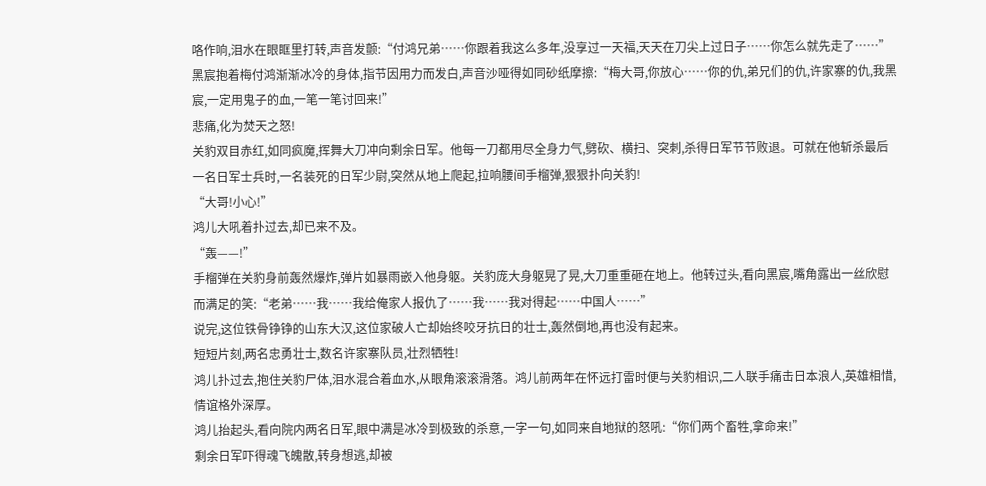咯作响,泪水在眼眶里打转,声音发颤:“付鸿兄弟……你跟着我这么多年,没享过一天福,天天在刀尖上过日子……你怎么就先走了……”
黑宸抱着梅付鸿渐渐冰冷的身体,指节因用力而发白,声音沙哑得如同砂纸摩擦:“梅大哥,你放心……你的仇,弟兄们的仇,许家寨的仇,我黑宸,一定用鬼子的血,一笔一笔讨回来!”
悲痛,化为焚天之怒!
关豹双目赤红,如同疯魔,挥舞大刀冲向剩余日军。他每一刀都用尽全身力气,劈砍、横扫、突刺,杀得日军节节败退。可就在他斩杀最后一名日军士兵时,一名装死的日军少尉,突然从地上爬起,拉响腰间手榴弹,狠狠扑向关豹!
“大哥!小心!”
鸿儿大吼着扑过去,却已来不及。
“轰——!”
手榴弹在关豹身前轰然爆炸,弹片如暴雨嵌入他身躯。关豹庞大身躯晃了晃,大刀重重砸在地上。他转过头,看向黑宸,嘴角露出一丝欣慰而满足的笑:“老弟……我……我给俺家人报仇了……我……我对得起……中国人……”
说完,这位铁骨铮铮的山东大汉,这位家破人亡却始终咬牙抗日的壮士,轰然倒地,再也没有起来。
短短片刻,两名忠勇壮士,数名许家寨队员,壮烈牺牲!
鸿儿扑过去,抱住关豹尸体,泪水混合着血水,从眼角滚滚滑落。鸿儿前两年在怀远打雷时便与关豹相识,二人联手痛击日本浪人,英雄相惜,情谊格外深厚。
鸿儿抬起头,看向院内两名日军,眼中满是冰冷到极致的杀意,一字一句,如同来自地狱的怒吼:“你们两个畜牲,拿命来!”
剩余日军吓得魂飞魄散,转身想逃,却被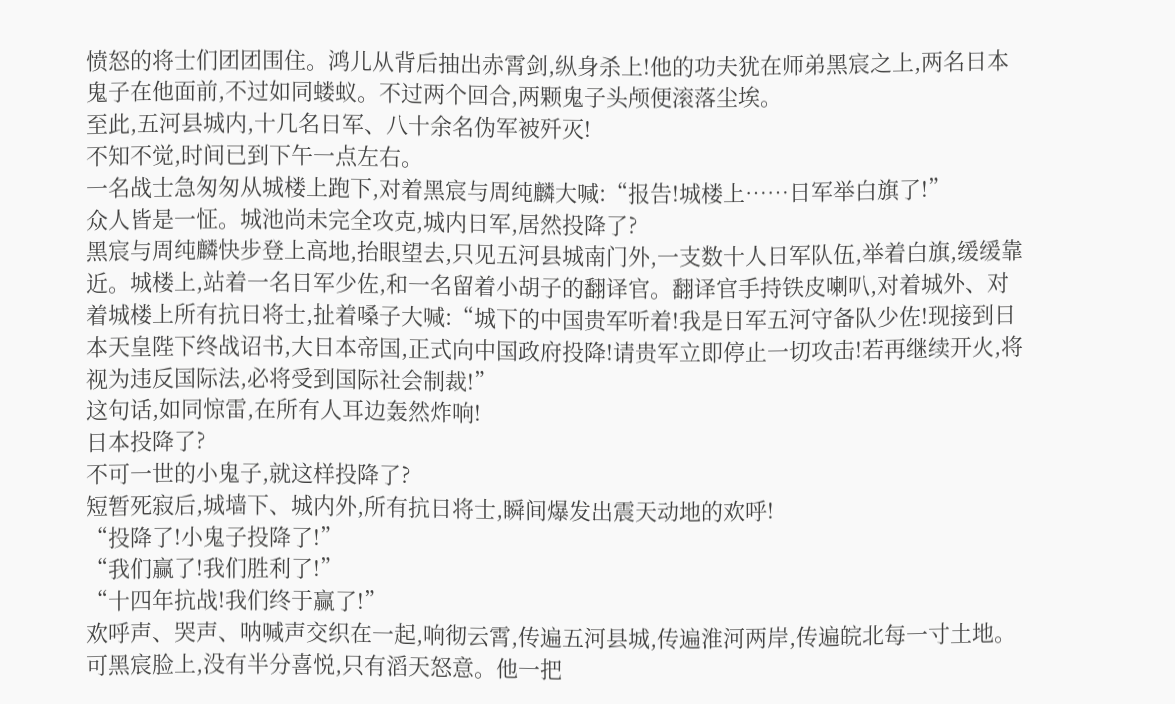愤怒的将士们团团围住。鸿儿从背后抽出赤霄剑,纵身杀上!他的功夫犹在师弟黑宸之上,两名日本鬼子在他面前,不过如同蝼蚁。不过两个回合,两颗鬼子头颅便滚落尘埃。
至此,五河县城内,十几名日军、八十余名伪军被歼灭!
不知不觉,时间已到下午一点左右。
一名战士急匆匆从城楼上跑下,对着黑宸与周纯麟大喊:“报告!城楼上……日军举白旗了!”
众人皆是一怔。城池尚未完全攻克,城内日军,居然投降了?
黑宸与周纯麟快步登上高地,抬眼望去,只见五河县城南门外,一支数十人日军队伍,举着白旗,缓缓靠近。城楼上,站着一名日军少佐,和一名留着小胡子的翻译官。翻译官手持铁皮喇叭,对着城外、对着城楼上所有抗日将士,扯着嗓子大喊:“城下的中国贵军听着!我是日军五河守备队少佐!现接到日本天皇陛下终战诏书,大日本帝国,正式向中国政府投降!请贵军立即停止一切攻击!若再继续开火,将视为违反国际法,必将受到国际社会制裁!”
这句话,如同惊雷,在所有人耳边轰然炸响!
日本投降了?
不可一世的小鬼子,就这样投降了?
短暂死寂后,城墙下、城内外,所有抗日将士,瞬间爆发出震天动地的欢呼!
“投降了!小鬼子投降了!”
“我们赢了!我们胜利了!”
“十四年抗战!我们终于赢了!”
欢呼声、哭声、呐喊声交织在一起,响彻云霄,传遍五河县城,传遍淮河两岸,传遍皖北每一寸土地。
可黑宸脸上,没有半分喜悦,只有滔天怒意。他一把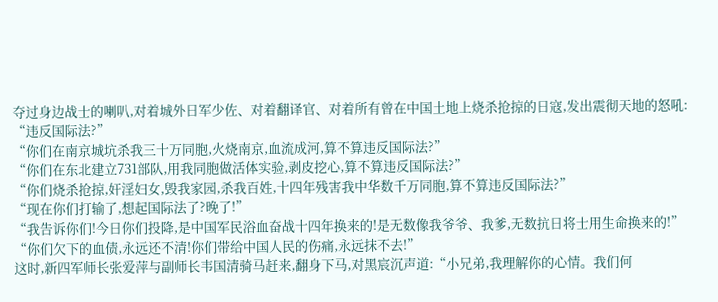夺过身边战士的喇叭,对着城外日军少佐、对着翻译官、对着所有曾在中国土地上烧杀抢掠的日寇,发出震彻天地的怒吼:
“违反国际法?”
“你们在南京城坑杀我三十万同胞,火烧南京,血流成河,算不算违反国际法?”
“你们在东北建立731部队,用我同胞做活体实验,剥皮挖心,算不算违反国际法?”
“你们烧杀抢掠,奸淫妇女,毁我家园,杀我百姓,十四年残害我中华数千万同胞,算不算违反国际法?”
“现在你们打输了,想起国际法了?晚了!”
“我告诉你们!今日你们投降,是中国军民浴血奋战十四年换来的!是无数像我爷爷、我爹,无数抗日将士用生命换来的!”
“你们欠下的血债,永远还不清!你们带给中国人民的伤痛,永远抹不去!”
这时,新四军师长张爱萍与副师长韦国清骑马赶来,翻身下马,对黑宸沉声道:“小兄弟,我理解你的心情。我们何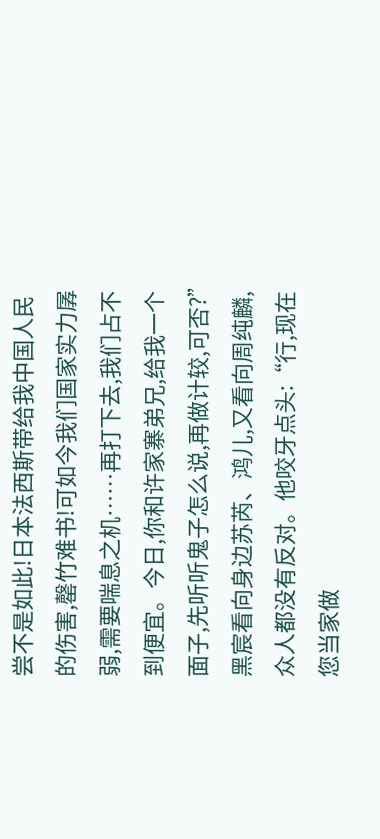尝不是如此!日本法西斯带给我中国人民的伤害,罄竹难书!可如今我们国家实力孱弱,需要喘息之机……再打下去,我们占不到便宜。今日,你和许家寨弟兄,给我一个面子,先听听鬼子怎么说,再做计较,可否?”
黑宸看向身边苏芮、鸿儿,又看向周纯麟,众人都没有反对。他咬牙点头:“行,现在您当家做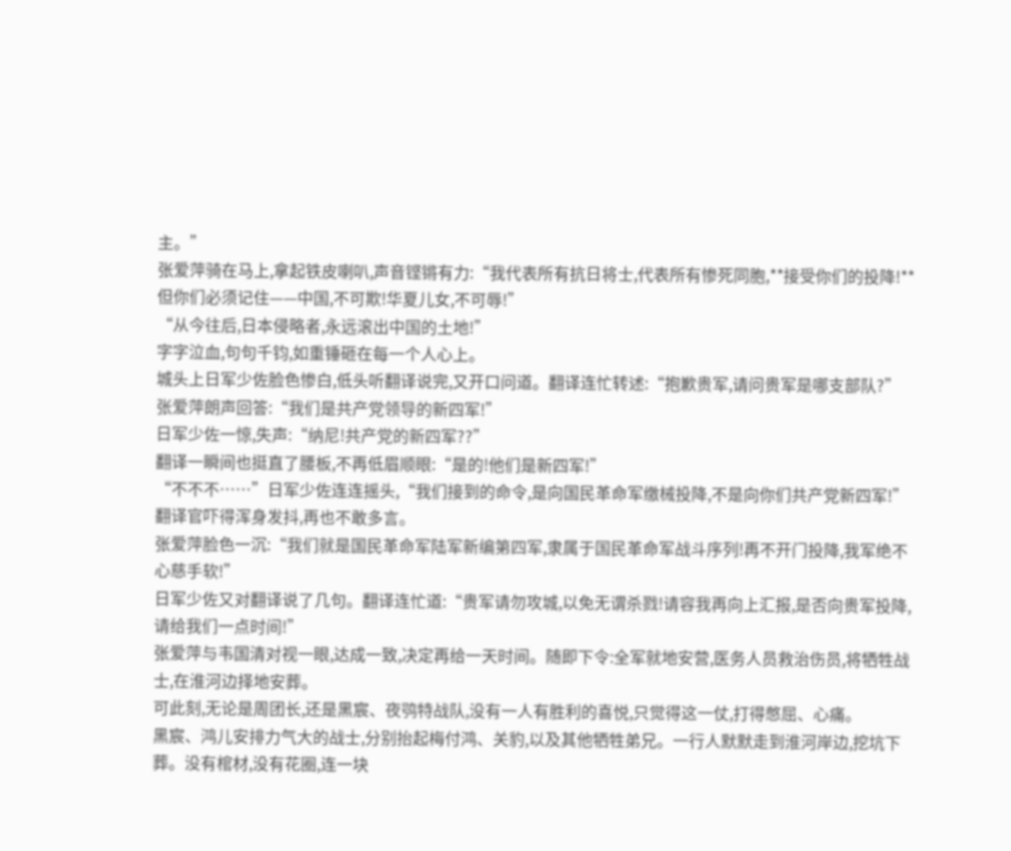主。”
张爱萍骑在马上,拿起铁皮喇叭,声音铿锵有力:“我代表所有抗日将士,代表所有惨死同胞,**接受你们的投降!**但你们必须记住——中国,不可欺!华夏儿女,不可辱!”
“从今往后,日本侵略者,永远滚出中国的土地!”
字字泣血,句句千钧,如重锤砸在每一个人心上。
城头上日军少佐脸色惨白,低头听翻译说完,又开口问道。翻译连忙转述:“抱歉贵军,请问贵军是哪支部队?”
张爱萍朗声回答:“我们是共产党领导的新四军!”
日军少佐一惊,失声:“纳尼!共产党的新四军??”
翻译一瞬间也挺直了腰板,不再低眉顺眼:“是的!他们是新四军!”
“不不不……”日军少佐连连摇头,“我们接到的命令,是向国民革命军缴械投降,不是向你们共产党新四军!”
翻译官吓得浑身发抖,再也不敢多言。
张爱萍脸色一沉:“我们就是国民革命军陆军新编第四军,隶属于国民革命军战斗序列!再不开门投降,我军绝不心慈手软!”
日军少佐又对翻译说了几句。翻译连忙道:“贵军请勿攻城,以免无谓杀戮!请容我再向上汇报,是否向贵军投降,请给我们一点时间!”
张爱萍与韦国清对视一眼,达成一致,决定再给一天时间。随即下令:全军就地安营,医务人员救治伤员,将牺牲战士,在淮河边择地安葬。
可此刻,无论是周团长,还是黑宸、夜鸮特战队,没有一人有胜利的喜悦,只觉得这一仗,打得憋屈、心痛。
黑宸、鸿儿安排力气大的战士,分别抬起梅付鸿、关豹,以及其他牺牲弟兄。一行人默默走到淮河岸边,挖坑下葬。没有棺材,没有花圈,连一块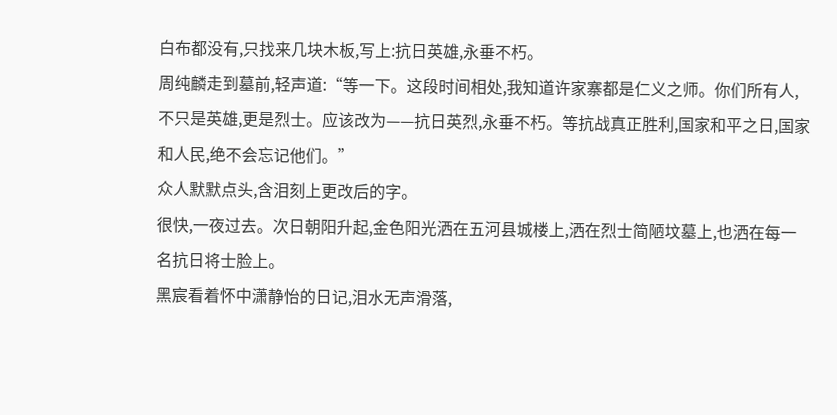白布都没有,只找来几块木板,写上:抗日英雄,永垂不朽。
周纯麟走到墓前,轻声道:“等一下。这段时间相处,我知道许家寨都是仁义之师。你们所有人,不只是英雄,更是烈士。应该改为——抗日英烈,永垂不朽。等抗战真正胜利,国家和平之日,国家和人民,绝不会忘记他们。”
众人默默点头,含泪刻上更改后的字。
很快,一夜过去。次日朝阳升起,金色阳光洒在五河县城楼上,洒在烈士简陋坟墓上,也洒在每一名抗日将士脸上。
黑宸看着怀中潇静怡的日记,泪水无声滑落,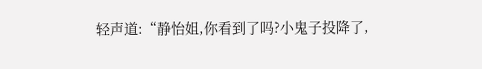轻声道:“静怡姐,你看到了吗?小鬼子投降了,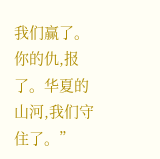我们赢了。你的仇,报了。华夏的山河,我们守住了。”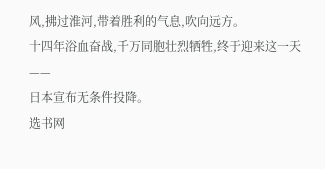风,拂过淮河,带着胜利的气息,吹向远方。
十四年浴血奋战,千万同胞壮烈牺牲,终于迎来这一天——
日本宣布无条件投降。
选书网